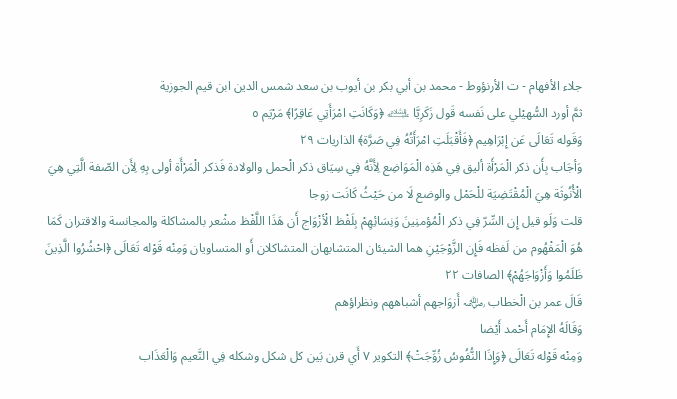جلاء الأفهام - ت الأرنؤوط - محمد بن أبي بكر بن أيوب بن سعد شمس الدين ابن قيم الجوزية
ثمَّ أورد السُّهيْلي على نَفسه قَول زَكَرِيَّا ﵇ ﴿وَكَانَتِ امْرَأَتِي عَاقِرًا﴾ مَرْيَم ٥
وَقَوله تَعَالَى عَن إِبْرَاهِيم ﴿فَأَقْبَلَتِ امْرَأَتُهُ فِي صَرَّة﴾ الذاريات ٢٩
وَأجَاب بِأَن ذكر الْمَرْأَة أليق فِي هَذِه الْمَوَاضِع لِأَنَّهُ فِي سِيَاق ذكر الْحمل والولادة فَذكر الْمَرْأَة أولى بِهِ لِأَن الصّفة الَّتِي هِيَ الْأُنُوثَة هِيَ الْمُقْتَضِيَة للْحَمْل والوضع لَا من حَيْثُ كَانَت زوجا
قلت وَلَو قيل إِن السِّرّ فِي ذكر الْمُؤمنِينَ وَنِسَائِهِمْ بِلَفْظ الْأزْوَاج أَن هَذَا اللَّفْظ مشْعر بالمشاكلة والمجانسة والاقتران كَمَا هُوَ الْمَفْهُوم من لَفظه فَإِن الزَّوْجَيْنِ هما الشيئان المتشابهان المتشاكلان أَو المتساويان وَمِنْه قَوْله تَعَالَى ﴿احْشُرُوا الَّذِينَ ظَلَمُوا وَأَزْوَاجَهُمْ﴾ الصافات ٢٢
قَالَ عمر بن الْخطاب ﵁ أَزوَاجهم أشباههم ونظراؤهم
وَقَالَهُ الإِمَام أَحْمد أَيْضا
وَمِنْه قَوْله تَعَالَى ﴿وَإِذَا النُّفُوسُ زُوِّجَتْ﴾ التكوير ٧ أَي قرن بَين كل شكل وشكله فِي النَّعيم وَالْعَذَاب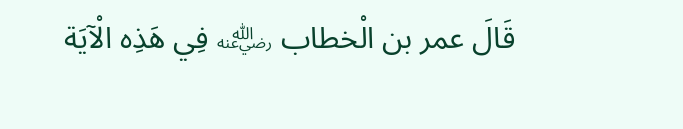قَالَ عمر بن الْخطاب ﵁ فِي هَذِه الْآيَة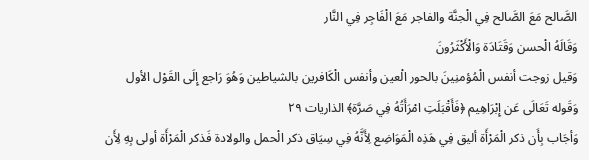الصَّالح مَعَ الصَّالح فِي الْجنَّة والفاجر مَعَ الْفَاجِر فِي النَّار
وَقَالَهُ الْحسن وَقَتَادَة وَالْأَكْثَرُونَ
وَقيل زوجت أنفس الْمُؤمنِينَ بالحور الْعين وأنفس الْكَافرين بالشياطين وَهُوَ رَاجع إِلَى القَوْل الأول
وَقَوله تَعَالَى عَن إِبْرَاهِيم ﴿فَأَقْبَلَتِ امْرَأَتُهُ فِي صَرَّة﴾ الذاريات ٢٩
وَأجَاب بِأَن ذكر الْمَرْأَة أليق فِي هَذِه الْمَوَاضِع لِأَنَّهُ فِي سِيَاق ذكر الْحمل والولادة فَذكر الْمَرْأَة أولى بِهِ لِأَن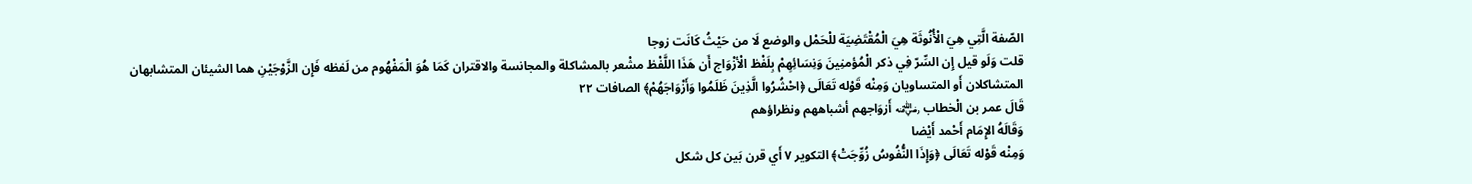الصّفة الَّتِي هِيَ الْأُنُوثَة هِيَ الْمُقْتَضِيَة للْحَمْل والوضع لَا من حَيْثُ كَانَت زوجا
قلت وَلَو قيل إِن السِّرّ فِي ذكر الْمُؤمنِينَ وَنِسَائِهِمْ بِلَفْظ الْأزْوَاج أَن هَذَا اللَّفْظ مشْعر بالمشاكلة والمجانسة والاقتران كَمَا هُوَ الْمَفْهُوم من لَفظه فَإِن الزَّوْجَيْنِ هما الشيئان المتشابهان المتشاكلان أَو المتساويان وَمِنْه قَوْله تَعَالَى ﴿احْشُرُوا الَّذِينَ ظَلَمُوا وَأَزْوَاجَهُمْ﴾ الصافات ٢٢
قَالَ عمر بن الْخطاب ﵁ أَزوَاجهم أشباههم ونظراؤهم
وَقَالَهُ الإِمَام أَحْمد أَيْضا
وَمِنْه قَوْله تَعَالَى ﴿وَإِذَا النُّفُوسُ زُوِّجَتْ﴾ التكوير ٧ أَي قرن بَين كل شكل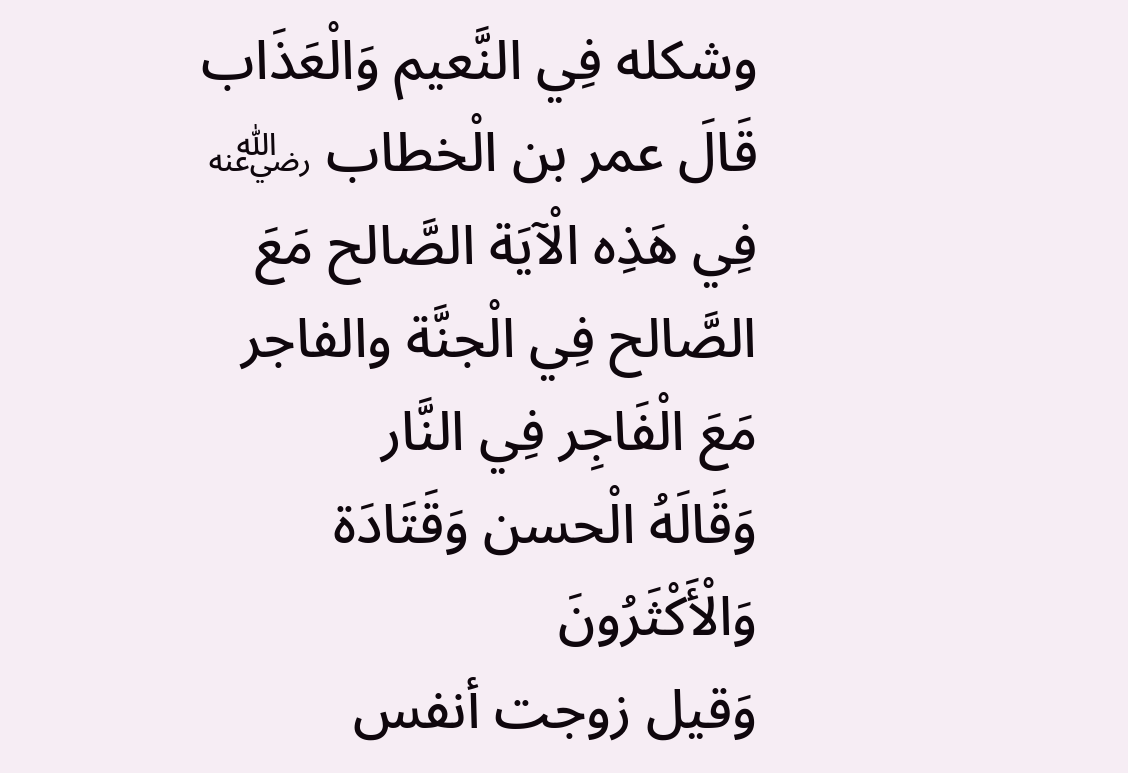وشكله فِي النَّعيم وَالْعَذَاب
قَالَ عمر بن الْخطاب ﵁ فِي هَذِه الْآيَة الصَّالح مَعَ الصَّالح فِي الْجنَّة والفاجر مَعَ الْفَاجِر فِي النَّار
وَقَالَهُ الْحسن وَقَتَادَة وَالْأَكْثَرُونَ
وَقيل زوجت أنفس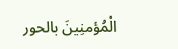الْمُؤمنِينَ بالحور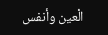الْعين وأنفس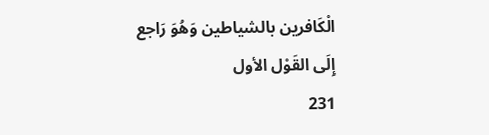الْكَافرين بالشياطين وَهُوَ رَاجع إِلَى القَوْل الأول
231